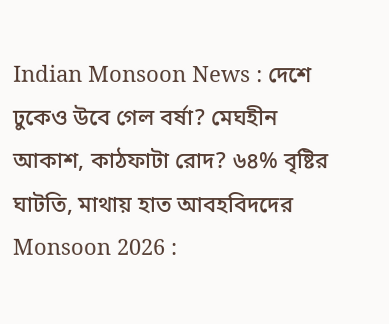Indian Monsoon News : দেশে ঢুকেও উবে গেল বর্ষা? মেঘহীন আকাশ, কাঠফাটা রোদ? ৬৪% বৃষ্টির ঘাটতি, মাথায় হাত আবহবিদদের
Monsoon 2026 :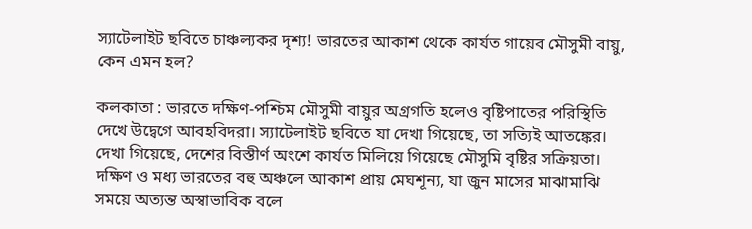স্যাটেলাইট ছবিতে চাঞ্চল্যকর দৃশ্য! ভারতের আকাশ থেকে কার্যত গায়েব মৌসুমী বায়ু, কেন এমন হল?

কলকাতা : ভারতে দক্ষিণ-পশ্চিম মৌসুমী বায়ুর অগ্রগতি হলেও বৃষ্টিপাতের পরিস্থিতি দেখে উদ্বেগে আবহবিদরা। স্যাটেলাইট ছবিতে যা দেখা গিয়েছে, তা সত্যিই আতঙ্কের। দেখা গিয়েছে, দেশের বিস্তীর্ণ অংশে কার্যত মিলিয়ে গিয়েছে মৌসুমি বৃষ্টির সক্রিয়তা। দক্ষিণ ও মধ্য ভারতের বহু অঞ্চলে আকাশ প্রায় মেঘশূন্য, যা জুন মাসের মাঝামাঝি সময়ে অত্যন্ত অস্বাভাবিক বলে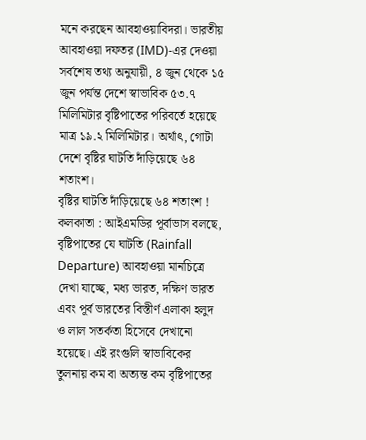মনে করছেন আবহাওয়াবিদরা। ভারতীয় আবহাওয়া দফতর (IMD)-এর দেওয়া সর্বশেষ তথ্য অনুযায়ী, ৪ জুন থেকে ১৫ জুন পর্যন্ত দেশে স্বাভাবিক ৫৩.৭ মিলিমিটার বৃষ্টিপাতের পরিবর্তে হয়েছে মাত্র ১৯.২ মিলিমিটার। অর্থাৎ, গোটা দেশে বৃষ্টির ঘাটতি দাঁড়িয়েছে ৬৪ শতাংশ।
বৃষ্টির ঘাটতি দাঁড়িয়েছে ৬৪ শতাংশ !
কলকাতা : আইএমডির পূর্বাভাস বলছে, বৃষ্টিপাতের যে ঘাটতি (Rainfall Departure) আবহাওয়া মানচিত্রে দেখা যাচ্ছে, মধ্য ভারত, দক্ষিণ ভারত এবং পূর্ব ভারতের বিস্তীর্ণ এলাকা হলুদ ও লাল সতর্কতা হিসেবে দেখানো হয়েছে। এই রংগুলি স্বাভাবিকের তুলনায় কম বা অত্যন্ত কম বৃষ্টিপাতের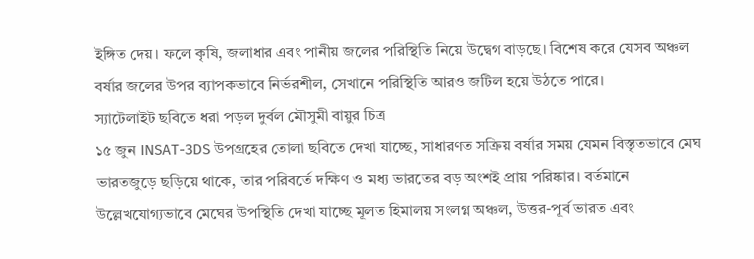ইঙ্গিত দেয়। ফলে কৃষি, জলাধার এবং পানীয় জলের পরিস্থিতি নিয়ে উদ্বেগ বাড়ছে। বিশেষ করে যেসব অঞ্চল বর্ষার জলের উপর ব্যাপকভাবে নির্ভরশীল, সেখানে পরিস্থিতি আরও জটিল হয়ে উঠতে পারে।
স্যাটেলাইট ছবিতে ধরা পড়ল দুর্বল মৌসুমী বায়ুর চিত্র
১৫ জুন INSAT-3DS উপগ্রহের তোলা ছবিতে দেখা যাচ্ছে, সাধারণত সক্রিয় বর্ষার সময় যেমন বিস্তৃতভাবে মেঘ ভারতজুড়ে ছড়িয়ে থাকে, তার পরিবর্তে দক্ষিণ ও মধ্য ভারতের বড় অংশই প্রায় পরিষ্কার। বর্তমানে উল্লেখযোগ্যভাবে মেঘের উপস্থিতি দেখা যাচ্ছে মূলত হিমালয় সংলগ্ন অঞ্চল, উত্তর-পূর্ব ভারত এবং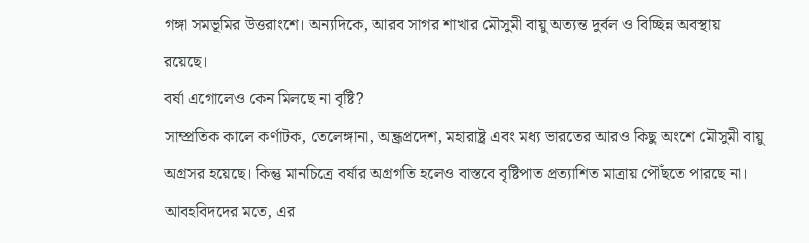গঙ্গা সমভূমির উত্তরাংশে। অন্যদিকে, আরব সাগর শাখার মৌসুমী বায়ু অত্যন্ত দুর্বল ও বিচ্ছিন্ন অবস্থায় রয়েছে।
বর্ষা এগোলেও কেন মিলছে না বৃষ্টি?
সাম্প্রতিক কালে কর্ণাটক, তেলেঙ্গানা, অন্ধ্রপ্রদেশ, মহারাষ্ট্র এবং মধ্য ভারতের আরও কিছু অংশে মৌসুমী বায়ু অগ্রসর হয়েছে। কিন্তু মানচিত্রে বর্ষার অগ্রগতি হলেও বাস্তবে বৃষ্টিপাত প্রত্যাশিত মাত্রায় পৌঁছতে পারছে না। আবহবিদদের মতে, এর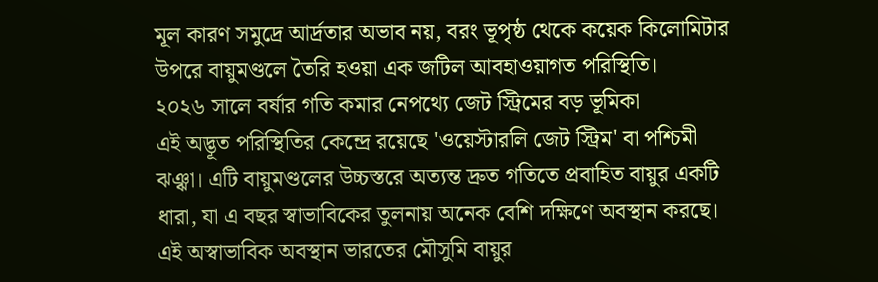মূল কারণ সমুদ্রে আর্দ্রতার অভাব নয়, বরং ভূপৃষ্ঠ থেকে কয়েক কিলোমিটার উপরে বায়ুমণ্ডলে তৈরি হওয়া এক জটিল আবহাওয়াগত পরিস্থিতি।
২০২৬ সালে বর্ষার গতি কমার নেপথ্যে জেট স্ট্রিমের বড় ভূমিকা
এই অদ্ভূত পরিস্থিতির কেন্দ্রে রয়েছে 'ওয়েস্টারলি জেট স্ট্রিম' বা পশ্চিমী ঝঞ্ঝা। এটি বায়ুমণ্ডলের উচ্চস্তরে অত্যন্ত দ্রুত গতিতে প্রবাহিত বায়ুর একটি ধারা, যা এ বছর স্বাভাবিকের তুলনায় অনেক বেশি দক্ষিণে অবস্থান করছে। এই অস্বাভাবিক অবস্থান ভারতের মৌসুমি বায়ুর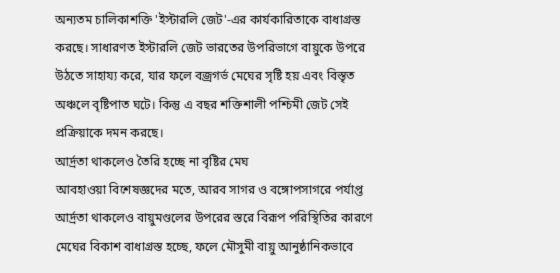অন্যতম চালিকাশক্তি 'ইস্টারলি জেট'-এর কার্যকারিতাকে বাধাগ্রস্ত করছে। সাধারণত ইস্টারলি জেট ভারতের উপরিভাগে বায়ুকে উপরে উঠতে সাহায্য করে, যার ফলে বজ্রগর্ভ মেঘের সৃষ্টি হয় এবং বিস্তৃত অঞ্চলে বৃষ্টিপাত ঘটে। কিন্তু এ বছর শক্তিশালী পশ্চিমী জেট সেই প্রক্রিয়াকে দমন করছে।
আর্দ্রতা থাকলেও তৈরি হচ্ছে না বৃষ্টির মেঘ
আবহাওয়া বিশেষজ্ঞদের মতে, আরব সাগর ও বঙ্গোপসাগরে পর্যাপ্ত আর্দ্রতা থাকলেও বায়ুমণ্ডলের উপরের স্তরে বিরূপ পরিস্থিতির কারণে মেঘের বিকাশ বাধাগ্রস্ত হচ্ছে, ফলে মৌসুমী বায়ু আনুষ্ঠানিকভাবে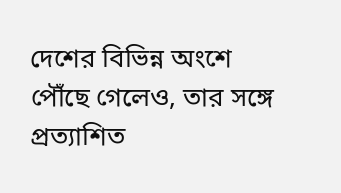দেশের বিভিন্ন অংশে পৌঁছে গেলেও, তার সঙ্গে প্রত্যাশিত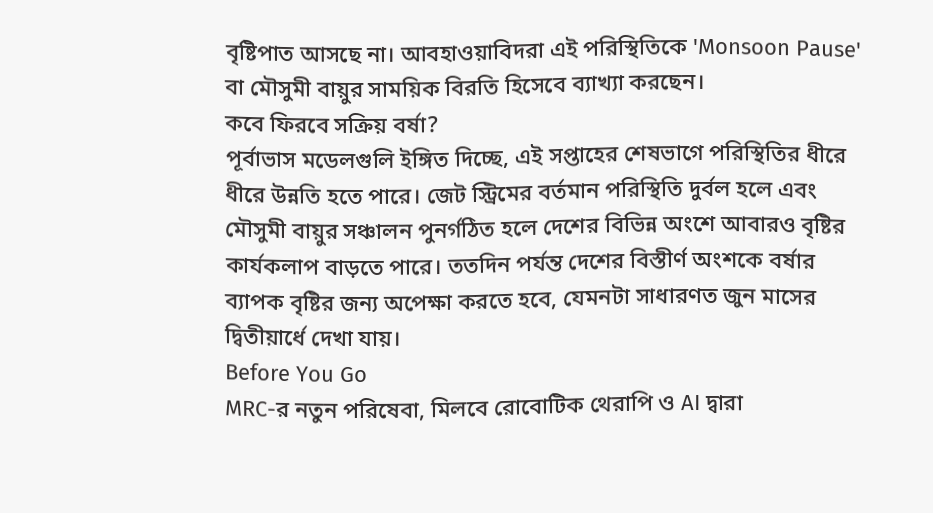বৃষ্টিপাত আসছে না। আবহাওয়াবিদরা এই পরিস্থিতিকে 'Monsoon Pause' বা মৌসুমী বায়ুর সাময়িক বিরতি হিসেবে ব্যাখ্যা করছেন।
কবে ফিরবে সক্রিয় বর্ষা?
পূর্বাভাস মডেলগুলি ইঙ্গিত দিচ্ছে, এই সপ্তাহের শেষভাগে পরিস্থিতির ধীরে ধীরে উন্নতি হতে পারে। জেট স্ট্রিমের বর্তমান পরিস্থিতি দুর্বল হলে এবং মৌসুমী বায়ুর সঞ্চালন পুনর্গঠিত হলে দেশের বিভিন্ন অংশে আবারও বৃষ্টির কার্যকলাপ বাড়তে পারে। ততদিন পর্যন্ত দেশের বিস্তীর্ণ অংশকে বর্ষার ব্যাপক বৃষ্টির জন্য অপেক্ষা করতে হবে, যেমনটা সাধারণত জুন মাসের দ্বিতীয়ার্ধে দেখা যায়।
Before You Go
MRC-র নতুন পরিষেবা, মিলবে রোবোটিক থেরাপি ও AI দ্বারা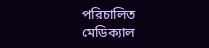পরিচালিত মেডিক্যাল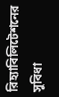রিহ্যাবিলিটেশনের সুবিধা